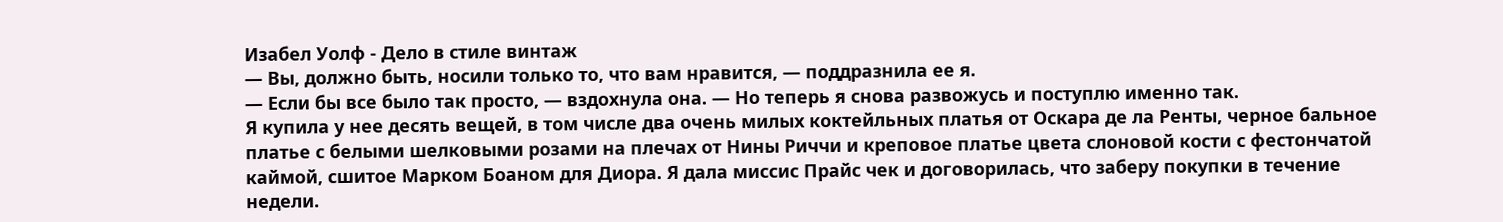Изабел Уолф - Дело в стиле винтаж
— Вы, должно быть, носили только то, что вам нравится, — поддразнила ее я.
— Если бы все было так просто, — вздохнула она. — Но теперь я снова развожусь и поступлю именно так.
Я купила у нее десять вещей, в том числе два очень милых коктейльных платья от Оскара де ла Ренты, черное бальное платье с белыми шелковыми розами на плечах от Нины Риччи и креповое платье цвета слоновой кости с фестончатой каймой, сшитое Марком Боаном для Диора. Я дала миссис Прайс чек и договорилась, что заберу покупки в течение недели.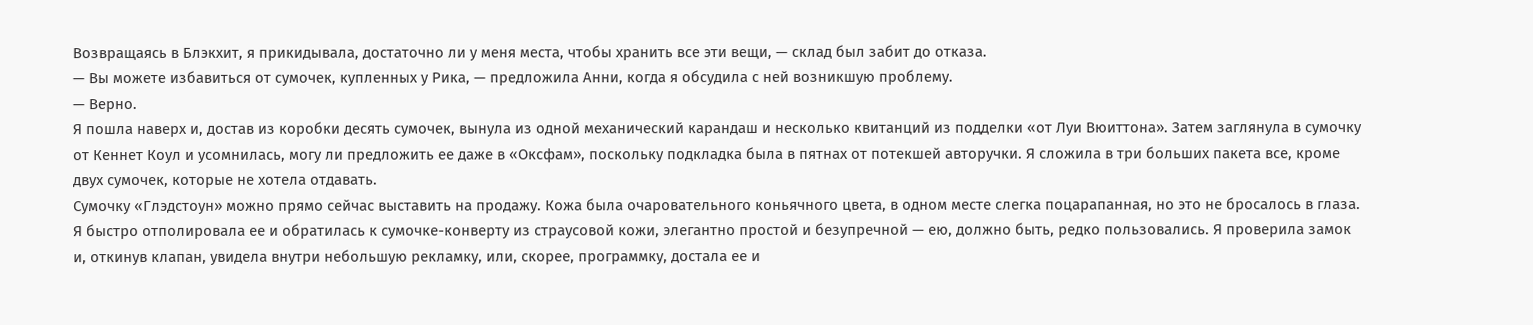Возвращаясь в Блэкхит, я прикидывала, достаточно ли у меня места, чтобы хранить все эти вещи, — склад был забит до отказа.
— Вы можете избавиться от сумочек, купленных у Рика, — предложила Анни, когда я обсудила с ней возникшую проблему.
— Верно.
Я пошла наверх и, достав из коробки десять сумочек, вынула из одной механический карандаш и несколько квитанций из подделки «от Луи Вюиттона». Затем заглянула в сумочку от Кеннет Коул и усомнилась, могу ли предложить ее даже в «Оксфам», поскольку подкладка была в пятнах от потекшей авторучки. Я сложила в три больших пакета все, кроме двух сумочек, которые не хотела отдавать.
Сумочку «Глэдстоун» можно прямо сейчас выставить на продажу. Кожа была очаровательного коньячного цвета, в одном месте слегка поцарапанная, но это не бросалось в глаза. Я быстро отполировала ее и обратилась к сумочке-конверту из страусовой кожи, элегантно простой и безупречной — ею, должно быть, редко пользовались. Я проверила замок и, откинув клапан, увидела внутри небольшую рекламку, или, скорее, программку, достала ее и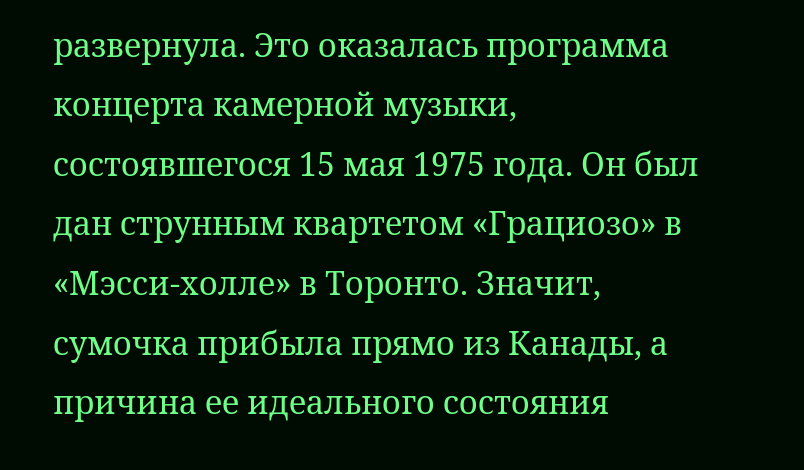развернула. Это оказалась программа концерта камерной музыки, состоявшегося 15 мая 1975 года. Он был дан струнным квартетом «Грациозо» в «Мэсси-холле» в Торонто. Значит, сумочка прибыла прямо из Канады, а причина ее идеального состояния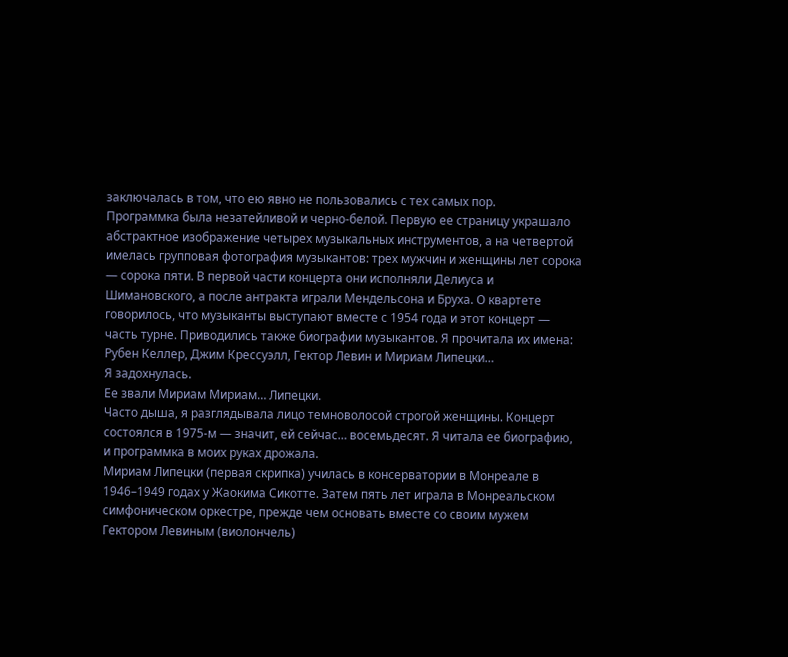заключалась в том, что ею явно не пользовались с тех самых пор.
Программка была незатейливой и черно-белой. Первую ее страницу украшало абстрактное изображение четырех музыкальных инструментов, а на четвертой имелась групповая фотография музыкантов: трех мужчин и женщины лет сорока — сорока пяти. В первой части концерта они исполняли Делиуса и Шимановского, а после антракта играли Мендельсона и Бруха. О квартете говорилось, что музыканты выступают вместе с 1954 года и этот концерт — часть турне. Приводились также биографии музыкантов. Я прочитала их имена: Рубен Келлер, Джим Крессуэлл, Гектор Левин и Мириам Липецки…
Я задохнулась.
Ее звали Мириам Мириам… Липецки.
Часто дыша, я разглядывала лицо темноволосой строгой женщины. Концерт состоялся в 1975-м — значит, ей сейчас… восемьдесят. Я читала ее биографию, и программка в моих руках дрожала.
Мириам Липецки (первая скрипка) училась в консерватории в Монреале в 1946–1949 годах у Жаокима Сикотте. Затем пять лет играла в Монреальском симфоническом оркестре, прежде чем основать вместе со своим мужем Гектором Левиным (виолончель)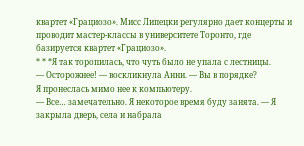квартет «Грациозо». Мисс Липецки регулярно дает концерты и проводит мастер-классы в университете Торонто, где базируется квартет «Грациозо».
* * *Я так торопилась, что чуть было не упала с лестницы.
— Осторожнее! — воскликнула Анни. — Вы в порядке?
Я пронеслась мимо нее к компьютеру.
— Все… замечательно. Я некоторое время буду занята. — Я закрыла дверь, села и набрала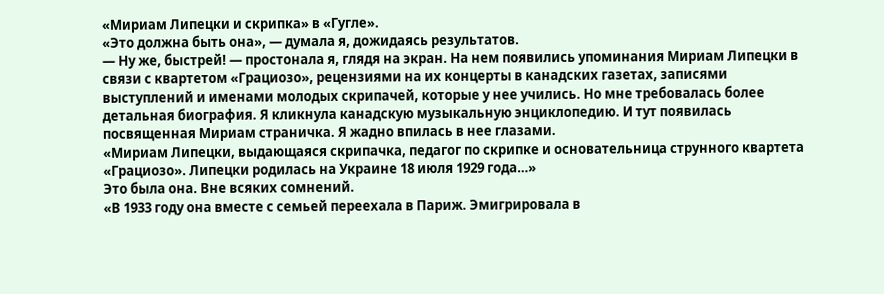«Мириам Липецки и скрипка» в «Гугле».
«Это должна быть она», — думала я, дожидаясь результатов.
— Ну же, быстрей! — простонала я, глядя на экран. На нем появились упоминания Мириам Липецки в связи с квартетом «Грациозо», рецензиями на их концерты в канадских газетах, записями выступлений и именами молодых скрипачей, которые у нее учились. Но мне требовалась более детальная биография. Я кликнула канадскую музыкальную энциклопедию. И тут появилась посвященная Мириам страничка. Я жадно впилась в нее глазами.
«Мириам Липецки, выдающаяся скрипачка, педагог по скрипке и основательница струнного квартета «Грациозо». Липецки родилась на Украине 18 июля 1929 года…»
Это была она. Вне всяких сомнений.
«В 1933 году она вместе с семьей переехала в Париж. Эмигрировала в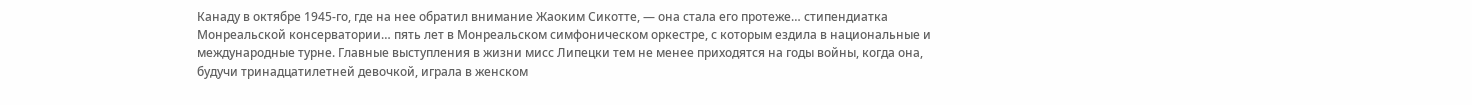Канаду в октябре 1945-го, где на нее обратил внимание Жаоким Сикотте, — она стала его протеже… стипендиатка Монреальской консерватории… пять лет в Монреальском симфоническом оркестре, с которым ездила в национальные и международные турне. Главные выступления в жизни мисс Липецки тем не менее приходятся на годы войны, когда она, будучи тринадцатилетней девочкой, играла в женском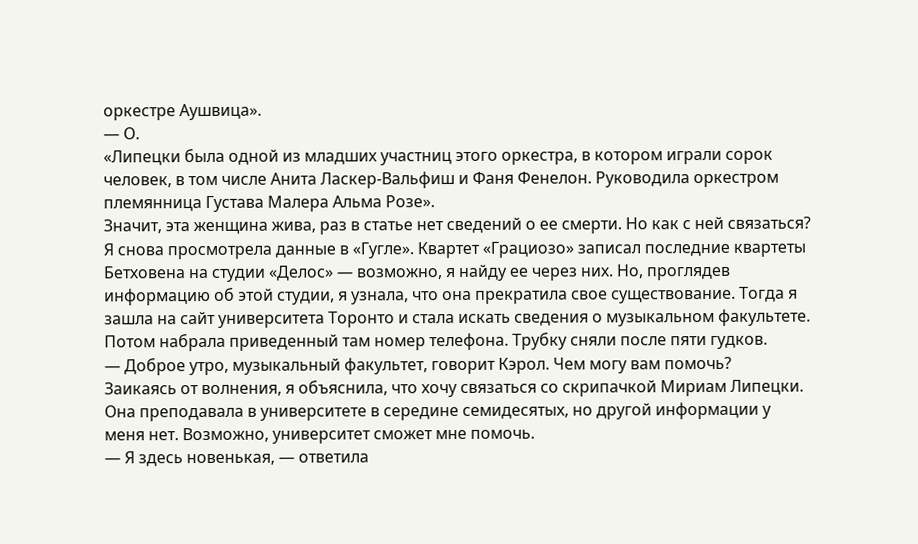оркестре Аушвица».
— О.
«Липецки была одной из младших участниц этого оркестра, в котором играли сорок человек, в том числе Анита Ласкер-Вальфиш и Фаня Фенелон. Руководила оркестром племянница Густава Малера Альма Розе».
Значит, эта женщина жива, раз в статье нет сведений о ее смерти. Но как с ней связаться? Я снова просмотрела данные в «Гугле». Квартет «Грациозо» записал последние квартеты Бетховена на студии «Делос» — возможно, я найду ее через них. Но, проглядев информацию об этой студии, я узнала, что она прекратила свое существование. Тогда я зашла на сайт университета Торонто и стала искать сведения о музыкальном факультете. Потом набрала приведенный там номер телефона. Трубку сняли после пяти гудков.
— Доброе утро, музыкальный факультет, говорит Кэрол. Чем могу вам помочь?
Заикаясь от волнения, я объяснила, что хочу связаться со скрипачкой Мириам Липецки. Она преподавала в университете в середине семидесятых, но другой информации у меня нет. Возможно, университет сможет мне помочь.
— Я здесь новенькая, — ответила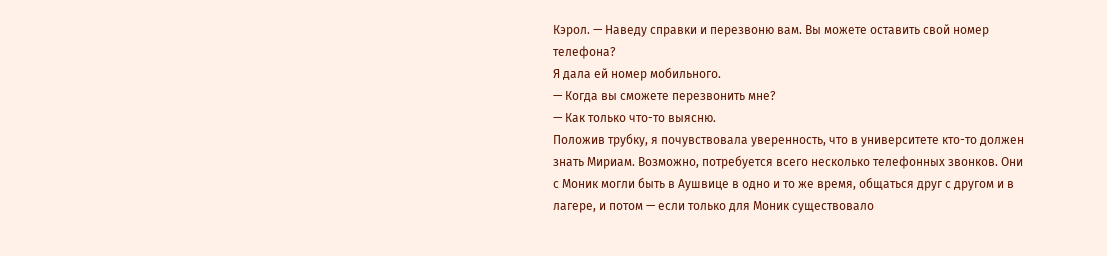Кэрол. — Наведу справки и перезвоню вам. Вы можете оставить свой номер телефона?
Я дала ей номер мобильного.
— Когда вы сможете перезвонить мне?
— Как только что-то выясню.
Положив трубку, я почувствовала уверенность, что в университете кто-то должен знать Мириам. Возможно, потребуется всего несколько телефонных звонков. Они с Моник могли быть в Аушвице в одно и то же время, общаться друг с другом и в лагере, и потом — если только для Моник существовало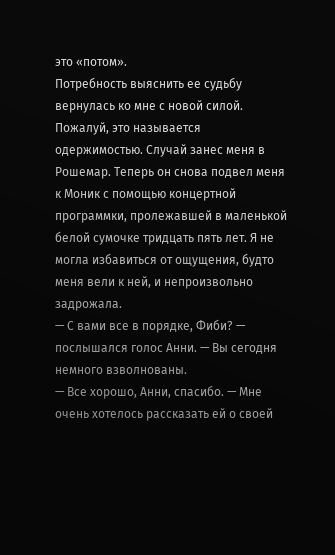это «потом».
Потребность выяснить ее судьбу вернулась ко мне с новой силой. Пожалуй, это называется одержимостью. Случай занес меня в Рошемар. Теперь он снова подвел меня к Моник с помощью концертной программки, пролежавшей в маленькой белой сумочке тридцать пять лет. Я не могла избавиться от ощущения, будто меня вели к ней, и непроизвольно задрожала.
— С вами все в порядке, Фиби? — послышался голос Анни. — Вы сегодня немного взволнованы.
— Все хорошо, Анни, спасибо. — Мне очень хотелось рассказать ей о своей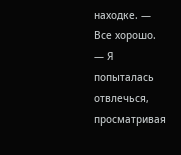находке. — Все хорошо. — Я попыталась отвлечься, просматривая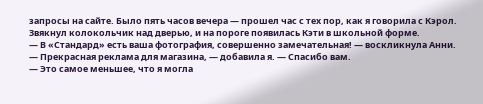запросы на сайте. Было пять часов вечера — прошел час с тех пор, как я говорила с Кэрол.
Звякнул колокольчик над дверью, и на пороге появилась Кэти в школьной форме.
— В «Стандард» есть ваша фотография, совершенно замечательная! — воскликнула Анни.
— Прекрасная реклама для магазина, — добавила я. — Спасибо вам.
— Это самое меньшее, что я могла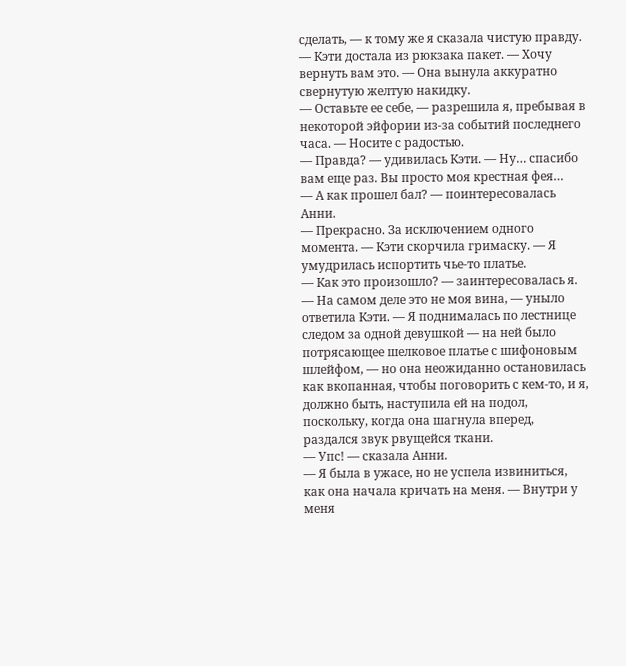сделать, — к тому же я сказала чистую правду. — Кэти достала из рюкзака пакет. — Хочу вернуть вам это. — Она вынула аккуратно свернутую желтую накидку.
— Оставьте ее себе, — разрешила я, пребывая в некоторой эйфории из-за событий последнего часа. — Носите с радостью.
— Правда? — удивилась Кэти. — Ну… спасибо вам еще раз. Вы просто моя крестная фея…
— А как прошел бал? — поинтересовалась Анни.
— Прекрасно. За исключением одного момента. — Кэти скорчила гримаску. — Я умудрилась испортить чье-то платье.
— Как это произошло? — заинтересовалась я.
— На самом деле это не моя вина, — уныло ответила Кэти. — Я поднималась по лестнице следом за одной девушкой — на ней было потрясающее шелковое платье с шифоновым шлейфом, — но она неожиданно остановилась как вкопанная, чтобы поговорить с кем-то, и я, должно быть, наступила ей на подол, поскольку, когда она шагнула вперед, раздался звук рвущейся ткани.
— Упс! — сказала Анни.
— Я была в ужасе, но не успела извиниться, как она начала кричать на меня. — Внутри у меня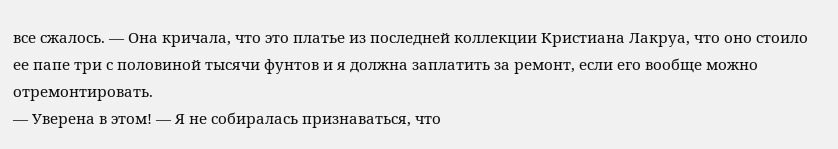все сжалось. — Она кричала, что это платье из последней коллекции Кристиана Лакруа, что оно стоило ее папе три с половиной тысячи фунтов и я должна заплатить за ремонт, если его вообще можно отремонтировать.
— Уверена в этом! — Я не собиралась признаваться, что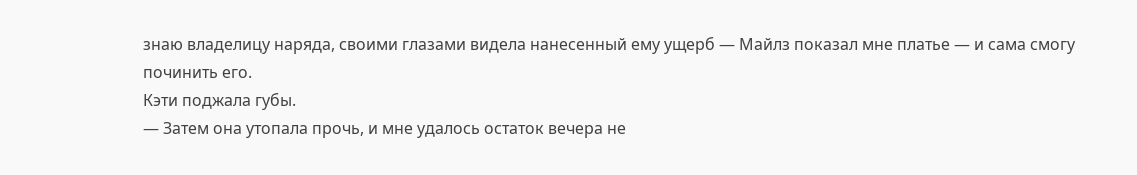знаю владелицу наряда, своими глазами видела нанесенный ему ущерб — Майлз показал мне платье — и сама смогу починить его.
Кэти поджала губы.
— Затем она утопала прочь, и мне удалось остаток вечера не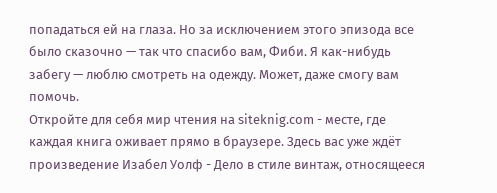попадаться ей на глаза. Но за исключением этого эпизода все было сказочно — так что спасибо вам, Фиби. Я как-нибудь забегу — люблю смотреть на одежду. Может, даже смогу вам помочь.
Откройте для себя мир чтения на siteknig.com - месте, где каждая книга оживает прямо в браузере. Здесь вас уже ждёт произведение Изабел Уолф - Дело в стиле винтаж, относящееся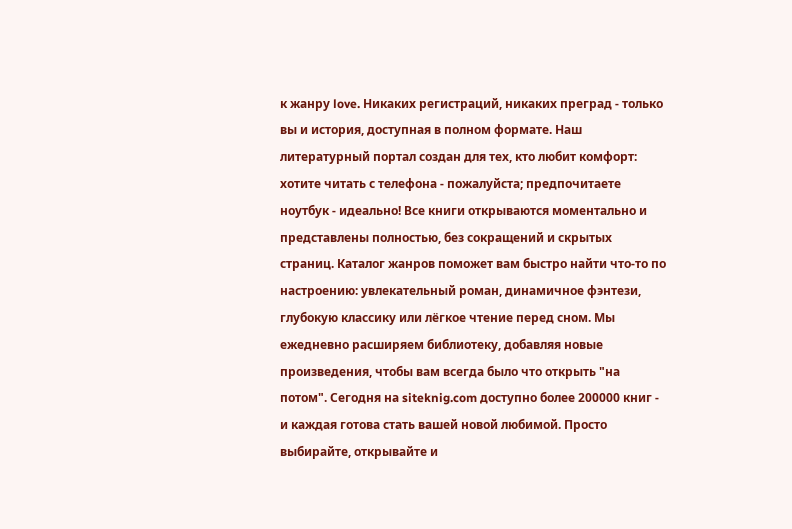к жанру love. Никаких регистраций, никаких преград - только вы и история, доступная в полном формате. Наш литературный портал создан для тех, кто любит комфорт: хотите читать с телефона - пожалуйста; предпочитаете ноутбук - идеально! Все книги открываются моментально и представлены полностью, без сокращений и скрытых страниц. Каталог жанров поможет вам быстро найти что-то по настроению: увлекательный роман, динамичное фэнтези, глубокую классику или лёгкое чтение перед сном. Мы ежедневно расширяем библиотеку, добавляя новые произведения, чтобы вам всегда было что открыть "на потом". Сегодня на siteknig.com доступно более 200000 книг - и каждая готова стать вашей новой любимой. Просто выбирайте, открывайте и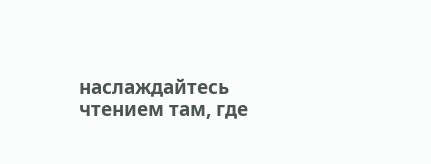наслаждайтесь чтением там, где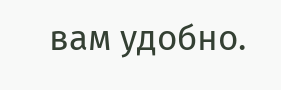вам удобно.